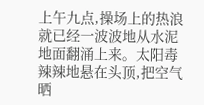上午九点,操场上的热浪就已经一波波地从水泥地面翻涌上来。太阳毒辣辣地悬在头顶,把空气晒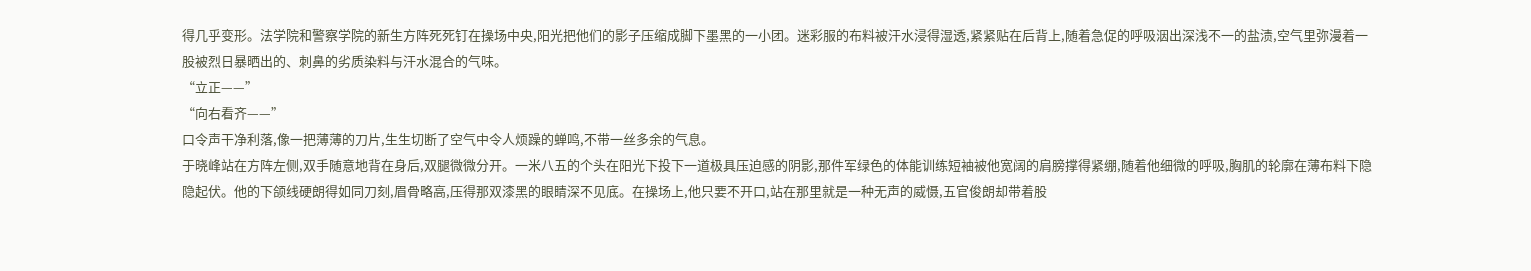得几乎变形。法学院和警察学院的新生方阵死死钉在操场中央,阳光把他们的影子压缩成脚下墨黑的一小团。迷彩服的布料被汗水浸得湿透,紧紧贴在后背上,随着急促的呼吸洇出深浅不一的盐渍,空气里弥漫着一股被烈日暴晒出的、刺鼻的劣质染料与汗水混合的气味。
“立正——”
“向右看齐——”
口令声干净利落,像一把薄薄的刀片,生生切断了空气中令人烦躁的蝉鸣,不带一丝多余的气息。
于晓峰站在方阵左侧,双手随意地背在身后,双腿微微分开。一米八五的个头在阳光下投下一道极具压迫感的阴影,那件军绿色的体能训练短袖被他宽阔的肩膀撑得紧绷,随着他细微的呼吸,胸肌的轮廓在薄布料下隐隐起伏。他的下颌线硬朗得如同刀刻,眉骨略高,压得那双漆黑的眼睛深不见底。在操场上,他只要不开口,站在那里就是一种无声的威慑,五官俊朗却带着股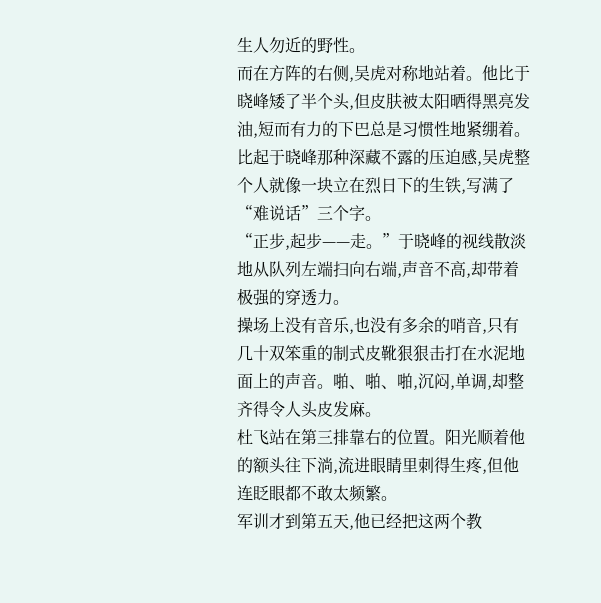生人勿近的野性。
而在方阵的右侧,吴虎对称地站着。他比于晓峰矮了半个头,但皮肤被太阳晒得黑亮发油,短而有力的下巴总是习惯性地紧绷着。比起于晓峰那种深藏不露的压迫感,吴虎整个人就像一块立在烈日下的生铁,写满了“难说话”三个字。
“正步,起步——走。”于晓峰的视线散淡地从队列左端扫向右端,声音不高,却带着极强的穿透力。
操场上没有音乐,也没有多余的哨音,只有几十双笨重的制式皮靴狠狠击打在水泥地面上的声音。啪、啪、啪,沉闷,单调,却整齐得令人头皮发麻。
杜飞站在第三排靠右的位置。阳光顺着他的额头往下淌,流进眼睛里刺得生疼,但他连眨眼都不敢太频繁。
军训才到第五天,他已经把这两个教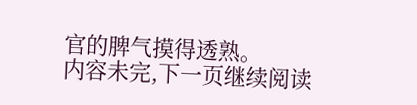官的脾气摸得透熟。
内容未完,下一页继续阅读